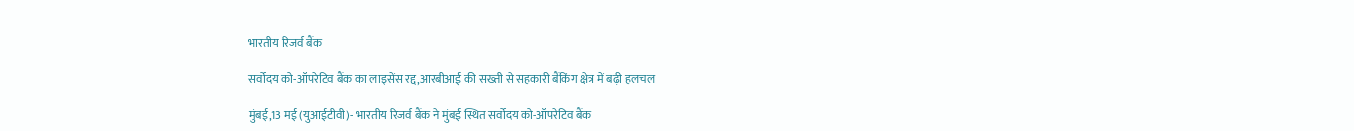भारतीय रिजर्व बैंक

सर्वोदय को-ऑपरेटिव बैंक का लाइसेंस रद्द,आरबीआई की सख्ती से सहकारी बैंकिंग क्षेत्र में बढ़ी हलचल

मुंबई,13 मई (युआईटीवी)- भारतीय रिजर्व बैंक ने मुंबई स्थित सर्वोदय को-ऑपरेटिव बैंक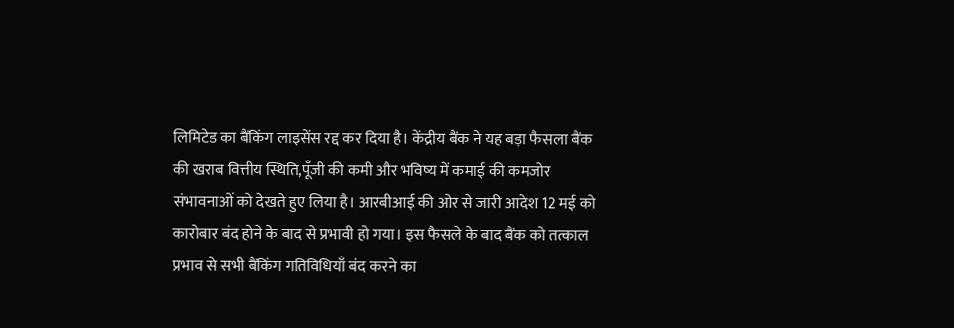लिमिटेड का बैंकिंग लाइसेंस रद्द कर दिया है। केंद्रीय बैंक ने यह बड़ा फैसला बैंक की खराब वित्तीय स्थिति,पूँजी की कमी और भविष्य में कमाई की कमजोर संभावनाओं को देखते हुए लिया है। आरबीआई की ओर से जारी आदेश 12 मई को कारोबार बंद होने के बाद से प्रभावी हो गया। इस फैसले के बाद बैंक को तत्काल प्रभाव से सभी बैंकिंग गतिविधियाँ बंद करने का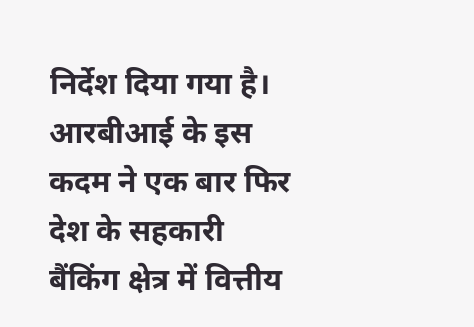निर्देश दिया गया है। आरबीआई के इस कदम ने एक बार फिर देश के सहकारी बैंकिंग क्षेत्र में वित्तीय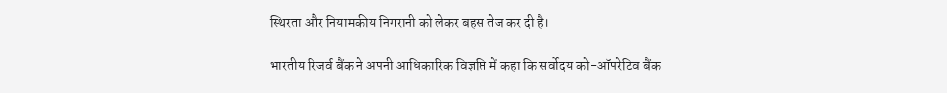स्थिरता और नियामकीय निगरानी को लेकर बहस तेज कर दी है।

भारतीय रिजर्व बैंक ने अपनी आधिकारिक विज्ञप्ति में कहा कि सर्वोदय को-ऑपरेटिव बैंक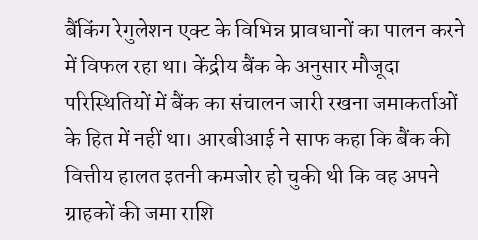बैंकिंग रेगुलेशन एक्ट के विभिन्न प्रावधानों का पालन करने में विफल रहा था। केंद्रीय बैंक के अनुसार मौजूदा परिस्थितियों में बैंक का संचालन जारी रखना जमाकर्ताओं के हित में नहीं था। आरबीआई ने साफ कहा कि बैंक की वित्तीय हालत इतनी कमजोर हो चुकी थी कि वह अपने ग्राहकों की जमा राशि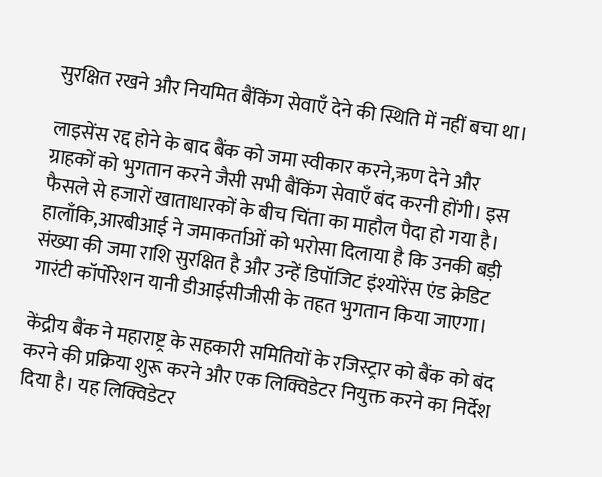सुरक्षित रखने और नियमित बैंकिंग सेवाएँ देने की स्थिति में नहीं बचा था।

लाइसेंस रद्द होने के बाद बैंक को जमा स्वीकार करने,ऋण देने और ग्राहकों को भुगतान करने जैसी सभी बैंकिंग सेवाएँ बंद करनी होंगी। इस फैसले से हजारों खाताधारकों के बीच चिंता का माहौल पैदा हो गया है। हालाँकि,आरबीआई ने जमाकर्ताओं को भरोसा दिलाया है कि उनकी बड़ी संख्या की जमा राशि सुरक्षित है और उन्हें डिपॉजिट इंश्योरेंस एंड क्रेडिट गारंटी कॉर्पोरेशन यानी डीआईसीजीसी के तहत भुगतान किया जाएगा।

केंद्रीय बैंक ने महाराष्ट्र के सहकारी समितियों के रजिस्ट्रार को बैंक को बंद करने की प्रक्रिया शुरू करने और एक लिक्विडेटर नियुक्त करने का निर्देश दिया है। यह लिक्विडेटर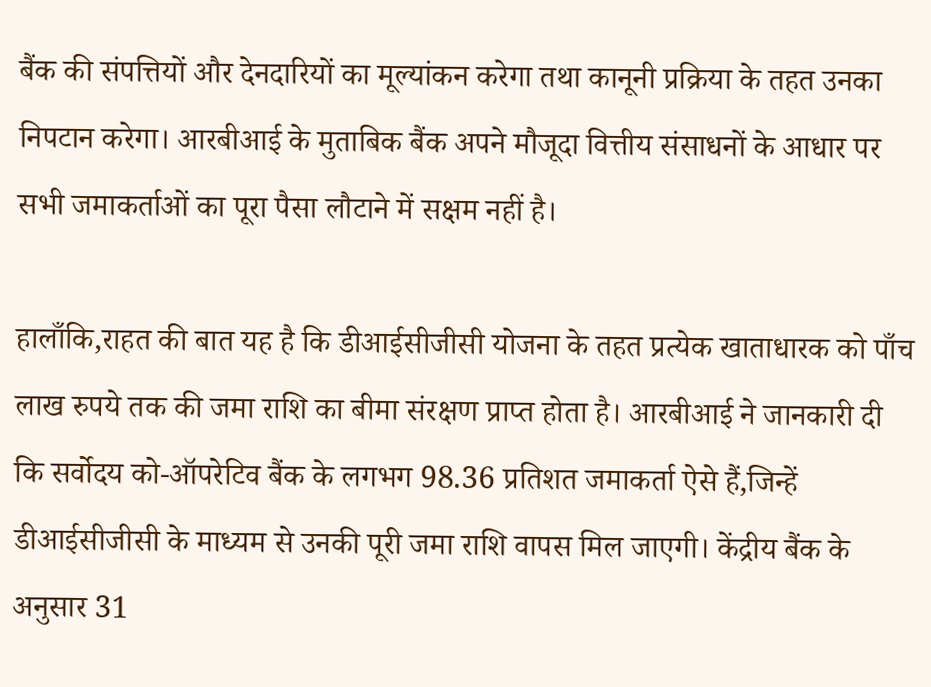बैंक की संपत्तियों और देनदारियों का मूल्यांकन करेगा तथा कानूनी प्रक्रिया के तहत उनका निपटान करेगा। आरबीआई के मुताबिक बैंक अपने मौजूदा वित्तीय संसाधनों के आधार पर सभी जमाकर्ताओं का पूरा पैसा लौटाने में सक्षम नहीं है।

हालाँकि,राहत की बात यह है कि डीआईसीजीसी योजना के तहत प्रत्येक खाताधारक को पाँच लाख रुपये तक की जमा राशि का बीमा संरक्षण प्राप्त होता है। आरबीआई ने जानकारी दी कि सर्वोदय को-ऑपरेटिव बैंक के लगभग 98.36 प्रतिशत जमाकर्ता ऐसे हैं,जिन्हें डीआईसीजीसी के माध्यम से उनकी पूरी जमा राशि वापस मिल जाएगी। केंद्रीय बैंक के अनुसार 31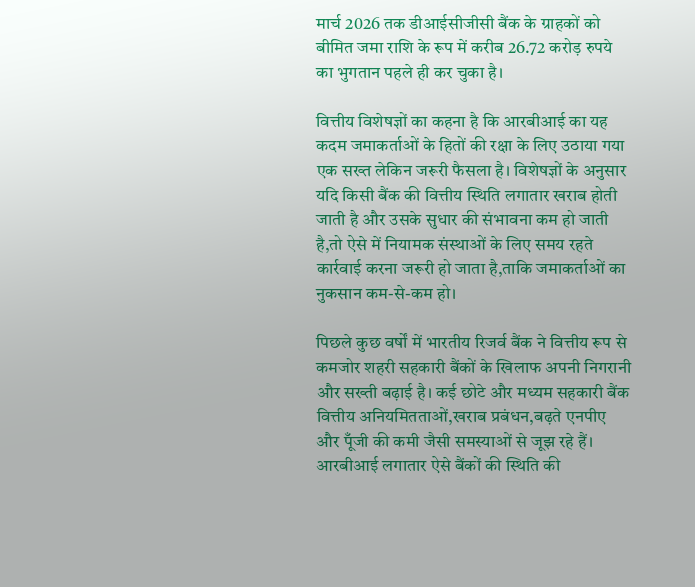मार्च 2026 तक डीआईसीजीसी बैंक के ग्राहकों को बीमित जमा राशि के रूप में करीब 26.72 करोड़ रुपये का भुगतान पहले ही कर चुका है।

वित्तीय विशेषज्ञों का कहना है कि आरबीआई का यह कदम जमाकर्ताओं के हितों की रक्षा के लिए उठाया गया एक सख्त लेकिन जरूरी फैसला है। विशेषज्ञों के अनुसार यदि किसी बैंक की वित्तीय स्थिति लगातार खराब होती जाती है और उसके सुधार की संभावना कम हो जाती है,तो ऐसे में नियामक संस्थाओं के लिए समय रहते कार्रवाई करना जरूरी हो जाता है,ताकि जमाकर्ताओं का नुकसान कम-से-कम हो।

पिछले कुछ वर्षों में भारतीय रिजर्व बैंक ने वित्तीय रूप से कमजोर शहरी सहकारी बैंकों के खिलाफ अपनी निगरानी और सख्ती बढ़ाई है। कई छोटे और मध्यम सहकारी बैंक वित्तीय अनियमितताओं,खराब प्रबंधन,बढ़ते एनपीए और पूँजी की कमी जैसी समस्याओं से जूझ रहे हैं। आरबीआई लगातार ऐसे बैंकों की स्थिति की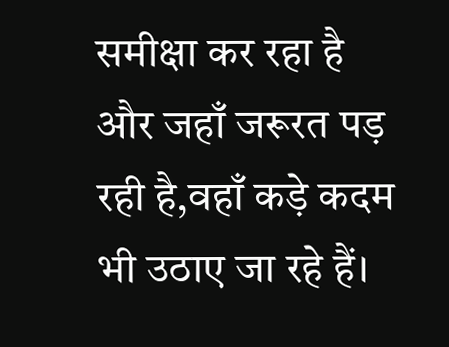समीक्षा कर रहा है और जहाँ जरूरत पड़ रही है,वहाँ कड़े कदम भी उठाए जा रहे हैं।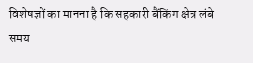विशेषज्ञों का मानना है कि सहकारी बैंकिंग क्षेत्र लंबे समय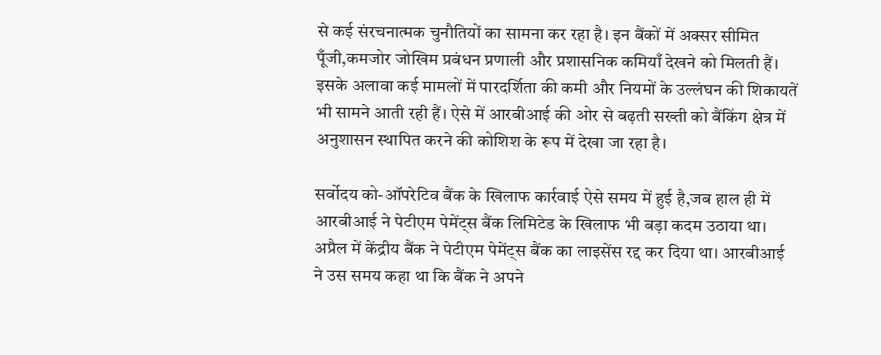से कई संरचनात्मक चुनौतियों का सामना कर रहा है। इन बैंकों में अक्सर सीमित पूँजी,कमजोर जोखिम प्रबंधन प्रणाली और प्रशासनिक कमियाँ देखने को मिलती हैं। इसके अलावा कई मामलों में पारदर्शिता की कमी और नियमों के उल्लंघन की शिकायतें भी सामने आती रही हैं। ऐसे में आरबीआई की ओर से बढ़ती सख्ती को बैंकिंग क्षेत्र में अनुशासन स्थापित करने की कोशिश के रूप में देखा जा रहा है।

सर्वोदय को-ऑपरेटिव बैंक के खिलाफ कार्रवाई ऐसे समय में हुई है,जब हाल ही में आरबीआई ने पेटीएम पेमेंट्स बैंक लिमिटेड के खिलाफ भी बड़ा कदम उठाया था। अप्रैल में केंद्रीय बैंक ने पेटीएम पेमेंट्स बैंक का लाइसेंस रद्द कर दिया था। आरबीआई ने उस समय कहा था कि बैंक ने अपने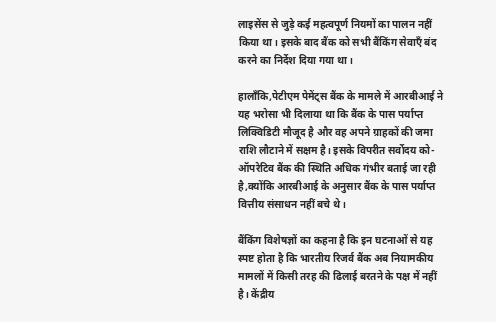लाइसेंस से जुड़े कई महत्वपूर्ण नियमों का पालन नहीं किया था। इसके बाद बैंक को सभी बैंकिंग सेवाएँ बंद करने का निर्देश दिया गया था।

हालाँकि,पेटीएम पेमेंट्स बैंक के मामले में आरबीआई ने यह भरोसा भी दिलाया था कि बैंक के पास पर्याप्त लिक्विडिटी मौजूद है और वह अपने ग्राहकों की जमा राशि लौटाने में सक्षम है। इसके विपरीत सर्वोदय को-ऑपरेटिव बैंक की स्थिति अधिक गंभीर बताई जा रही है,क्योंकि आरबीआई के अनुसार बैंक के पास पर्याप्त वित्तीय संसाधन नहीं बचे थे।

बैंकिंग विशेषज्ञों का कहना है कि इन घटनाओं से यह स्पष्ट होता है कि भारतीय रिजर्व बैंक अब नियामकीय मामलों में किसी तरह की ढिलाई बरतने के पक्ष में नहीं है। केंद्रीय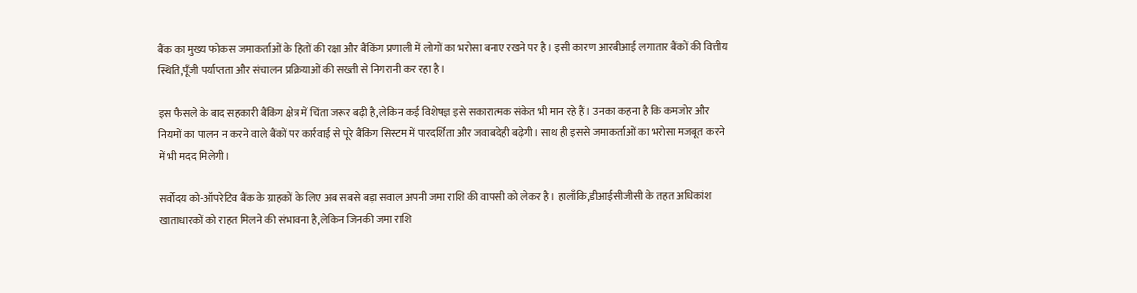बैंक का मुख्य फोकस जमाकर्ताओं के हितों की रक्षा और बैंकिंग प्रणाली में लोगों का भरोसा बनाए रखने पर है। इसी कारण आरबीआई लगातार बैंकों की वित्तीय स्थिति,पूँजी पर्याप्तता और संचालन प्रक्रियाओं की सख्ती से निगरानी कर रहा है।

इस फैसले के बाद सहकारी बैंकिंग क्षेत्र में चिंता जरूर बढ़ी है,लेकिन कई विशेषज्ञ इसे सकारात्मक संकेत भी मान रहे हैं। उनका कहना है कि कमजोर और नियमों का पालन न करने वाले बैंकों पर कार्रवाई से पूरे बैंकिंग सिस्टम में पारदर्शिता और जवाबदेही बढ़ेगी। साथ ही इससे जमाकर्ताओं का भरोसा मजबूत करने में भी मदद मिलेगी।

सर्वोदय को-ऑपरेटिव बैंक के ग्राहकों के लिए अब सबसे बड़ा सवाल अपनी जमा राशि की वापसी को लेकर है। हालाँकि,डीआईसीजीसी के तहत अधिकांश खाताधारकों को राहत मिलने की संभावना है,लेकिन जिनकी जमा राशि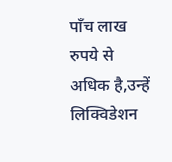पाँच लाख रुपये से अधिक है,उन्हें लिक्विडेशन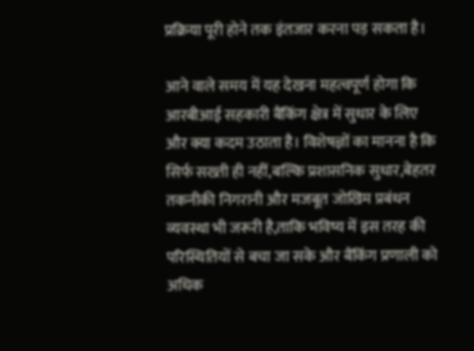प्रक्रिया पूरी होने तक इंतजार करना पड़ सकता है।

आने वाले समय में यह देखना महत्वपूर्ण होगा कि आरबीआई सहकारी बैंकिंग क्षेत्र में सुधार के लिए और क्या कदम उठाता है। विशेषज्ञों का मानना है कि सिर्फ सख्ती ही नहीं,बल्कि प्रशासनिक सुधार,बेहतर तकनीकी निगरानी और मजबूत जोखिम प्रबंधन व्यवस्था भी जरूरी है,ताकि भविष्य में इस तरह की परिस्थितियों से बचा जा सके और बैंकिंग प्रणाली को अधिक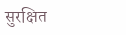सुरक्षित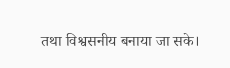तथा विश्वसनीय बनाया जा सके।